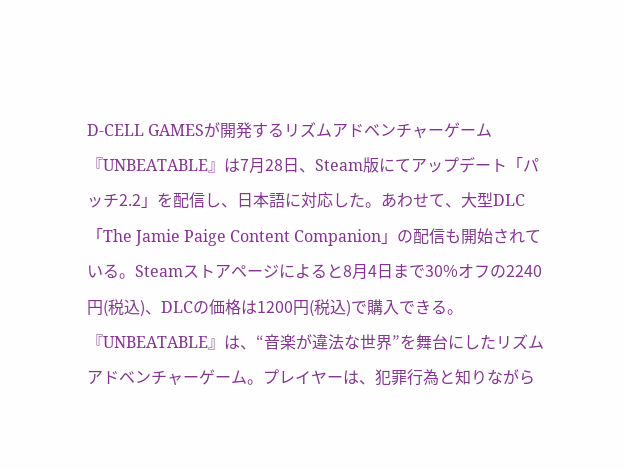D-CELL GAMESが開発するリズムアドベンチャーゲーム『UNBEATABLE』は7月28日、Steam版にてアップデート「パッチ2.2」を配信し、日本語に対応した。あわせて、大型DLC「The Jamie Paige Content Companion」の配信も開始されている。Steamストアページによると8月4日まで30%オフの2240円(税込)、DLCの価格は1200円(税込)で購入できる。
『UNBEATABLE』は、“音楽が違法な世界”を舞台にしたリズムアドベンチャーゲーム。プレイヤーは、犯罪行為と知りながら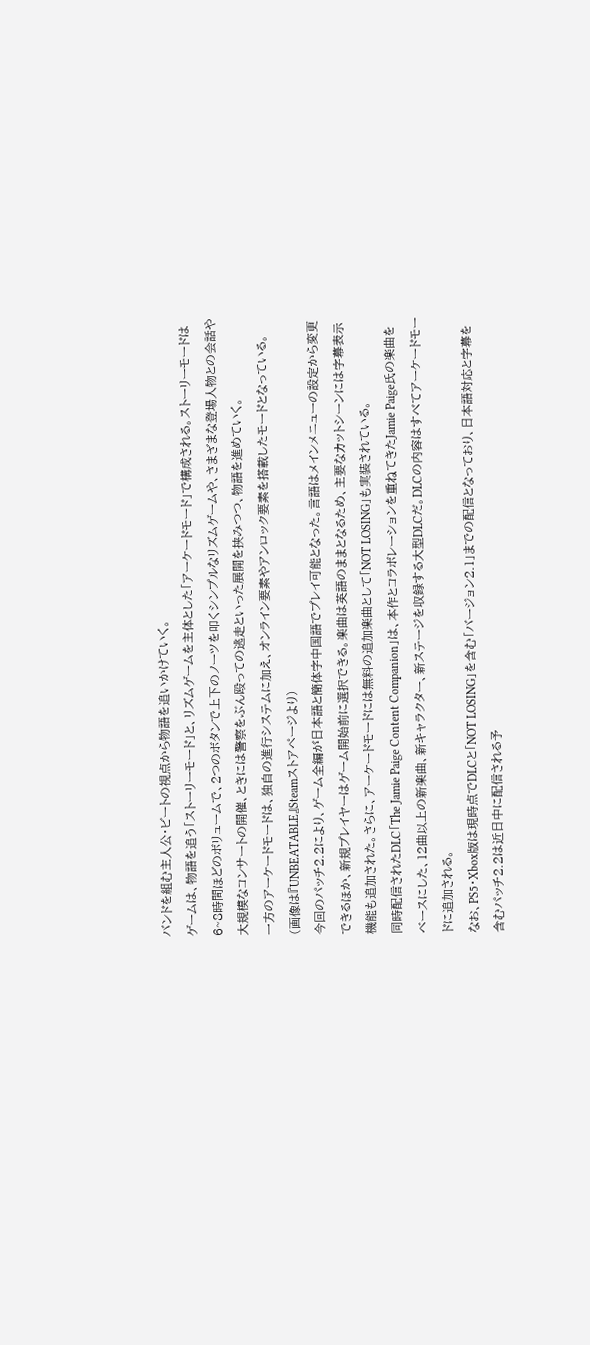バンドを組む主人公・ビートの視点から物語を追いかけていく。
ゲームは、物語を追う「ストーリーモード」と、リズムゲームを主体とした「アーケードモード」で構成される。ストーリーモードは6~8時間ほどのボリュームで、2つのボタンで上下のノーツを叩くシンプルなリズムゲームや、さまざまな登場人物との会話や大規模なコンサートの開催、ときには警察をぶん殴っての逃走といった展開を挟みつつ、物語を進めていく。
一方のアーケードモードは、独自の進行システムに加え、オンライン要素やアンロック要素を搭載したモードとなっている。
(画像は『UNBEATABLE』Steamストアページより)
今回のパッチ2.2により、ゲーム全編が日本語と簡体字中国語でプレイ可能となった。言語はメインメニューの設定から変更できるほか、新規プレイヤーはゲーム開始前に選択できる。楽曲は英語のままとなるため、主要なカットシーンには字幕表示機能も追加された。さらに、アーケードモードには無料の追加楽曲として「NOT LOSING」も実装されている。
同時配信されたDLC「The Jamie Paige Content Companion」は、本作とコラボレーションを重ねてきたJamie Paige氏の楽曲をベースにした、12曲以上の新楽曲、新キャラクター、新ステージを収録する大型DLCだ。DLCの内容はすべてアーケードモードに追加される。
なお、PS5・Xbox版は現時点でDLCと「NOT LOSING」を含む「バージョン2.1」までの配信となっており、日本語対応と字幕を含むパッチ2.2は近日中に配信される予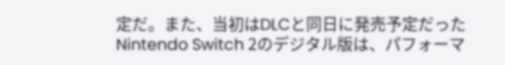定だ。また、当初はDLCと同日に発売予定だったNintendo Switch 2のデジタル版は、パフォーマ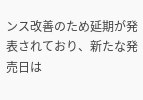ンス改善のため延期が発表されており、新たな発売日は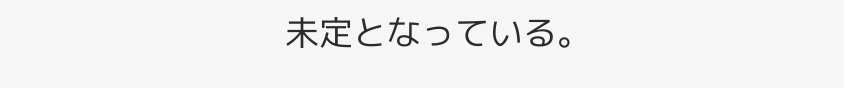未定となっている。